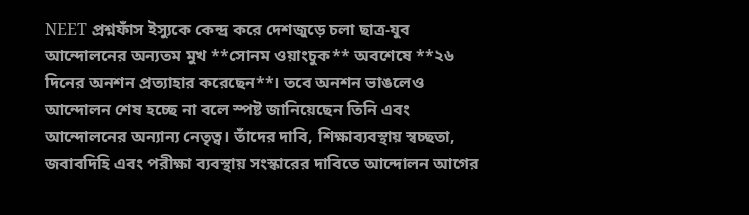NEET প্রশ্নফাঁস ইস্যুকে কেন্দ্র করে দেশজুড়ে চলা ছাত্র-যুব আন্দোলনের অন্যতম মুখ **সোনম ওয়াংচুক** অবশেষে **২৬ দিনের অনশন প্রত্যাহার করেছেন**। তবে অনশন ভাঙলেও আন্দোলন শেষ হচ্ছে না বলে স্পষ্ট জানিয়েছেন তিনি এবং আন্দোলনের অন্যান্য নেতৃত্ব। তাঁদের দাবি, শিক্ষাব্যবস্থায় স্বচ্ছতা, জবাবদিহি এবং পরীক্ষা ব্যবস্থায় সংস্কারের দাবিতে আন্দোলন আগের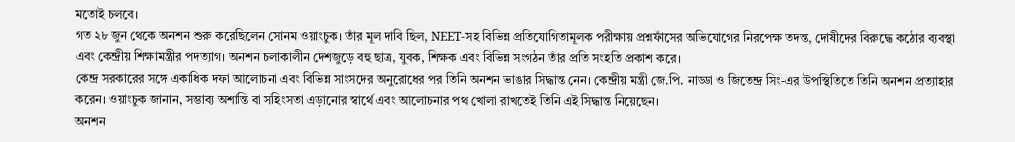মতোই চলবে।
গত ২৮ জুন থেকে অনশন শুরু করেছিলেন সোনম ওয়াংচুক। তাঁর মূল দাবি ছিল, NEET-সহ বিভিন্ন প্রতিযোগিতামূলক পরীক্ষায় প্রশ্নফাঁসের অভিযোগের নিরপেক্ষ তদন্ত, দোষীদের বিরুদ্ধে কঠোর ব্যবস্থা এবং কেন্দ্রীয় শিক্ষামন্ত্রীর পদত্যাগ। অনশন চলাকালীন দেশজুড়ে বহু ছাত্র, যুবক, শিক্ষক এবং বিভিন্ন সংগঠন তাঁর প্রতি সংহতি প্রকাশ করে।
কেন্দ্র সরকারের সঙ্গে একাধিক দফা আলোচনা এবং বিভিন্ন সাংসদের অনুরোধের পর তিনি অনশন ভাঙার সিদ্ধান্ত নেন। কেন্দ্রীয় মন্ত্রী জে.পি. নাড্ডা ও জিতেন্দ্র সিং-এর উপস্থিতিতে তিনি অনশন প্রত্যাহার করেন। ওয়াংচুক জানান, সম্ভাব্য অশান্তি বা সহিংসতা এড়ানোর স্বার্থে এবং আলোচনার পথ খোলা রাখতেই তিনি এই সিদ্ধান্ত নিয়েছেন।
অনশন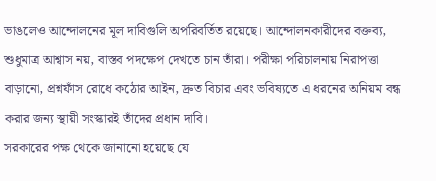ভাঙলেও আন্দোলনের মূল দাবিগুলি অপরিবর্তিত রয়েছে। আন্দোলনকারীদের বক্তব্য, শুধুমাত্র আশ্বাস নয়, বাস্তব পদক্ষেপ দেখতে চান তাঁরা। পরীক্ষা পরিচালনায় নিরাপত্তা বাড়ানো, প্রশ্নফাঁস রোধে কঠোর আইন, দ্রুত বিচার এবং ভবিষ্যতে এ ধরনের অনিয়ম বন্ধ করার জন্য স্থায়ী সংস্কারই তাঁদের প্রধান দাবি।
সরকারের পক্ষ থেকে জানানো হয়েছে যে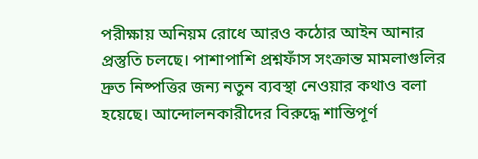পরীক্ষায় অনিয়ম রোধে আরও কঠোর আইন আনার প্রস্তুতি চলছে। পাশাপাশি প্রশ্নফাঁস সংক্রান্ত মামলাগুলির দ্রুত নিষ্পত্তির জন্য নতুন ব্যবস্থা নেওয়ার কথাও বলা হয়েছে। আন্দোলনকারীদের বিরুদ্ধে শান্তিপূর্ণ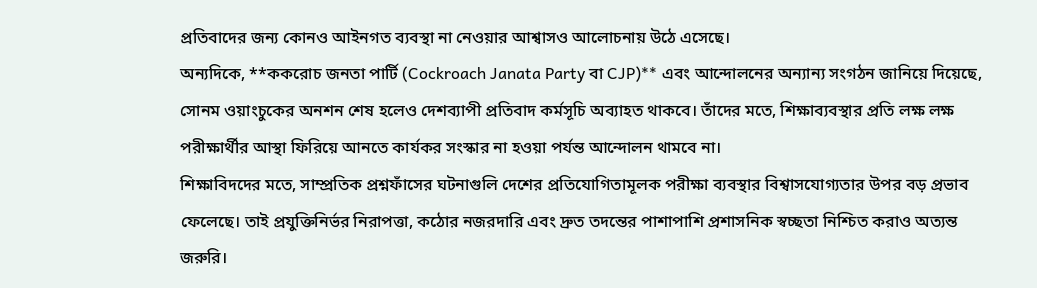প্রতিবাদের জন্য কোনও আইনগত ব্যবস্থা না নেওয়ার আশ্বাসও আলোচনায় উঠে এসেছে।
অন্যদিকে, **ককরোচ জনতা পার্টি (Cockroach Janata Party বা CJP)** এবং আন্দোলনের অন্যান্য সংগঠন জানিয়ে দিয়েছে, সোনম ওয়াংচুকের অনশন শেষ হলেও দেশব্যাপী প্রতিবাদ কর্মসূচি অব্যাহত থাকবে। তাঁদের মতে, শিক্ষাব্যবস্থার প্রতি লক্ষ লক্ষ পরীক্ষার্থীর আস্থা ফিরিয়ে আনতে কার্যকর সংস্কার না হওয়া পর্যন্ত আন্দোলন থামবে না।
শিক্ষাবিদদের মতে, সাম্প্রতিক প্রশ্নফাঁসের ঘটনাগুলি দেশের প্রতিযোগিতামূলক পরীক্ষা ব্যবস্থার বিশ্বাসযোগ্যতার উপর বড় প্রভাব ফেলেছে। তাই প্রযুক্তিনির্ভর নিরাপত্তা, কঠোর নজরদারি এবং দ্রুত তদন্তের পাশাপাশি প্রশাসনিক স্বচ্ছতা নিশ্চিত করাও অত্যন্ত জরুরি।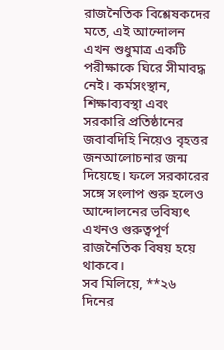রাজনৈতিক বিশ্লেষকদের মতে, এই আন্দোলন এখন শুধুমাত্র একটি পরীক্ষাকে ঘিরে সীমাবদ্ধ নেই। কর্মসংস্থান, শিক্ষাব্যবস্থা এবং সরকারি প্রতিষ্ঠানের জবাবদিহি নিয়েও বৃহত্তর জনআলোচনার জন্ম দিয়েছে। ফলে সরকারের সঙ্গে সংলাপ শুরু হলেও আন্দোলনের ভবিষ্যৎ এখনও গুরুত্বপূর্ণ রাজনৈতিক বিষয় হয়ে থাকবে।
সব মিলিয়ে, **২৬ দিনের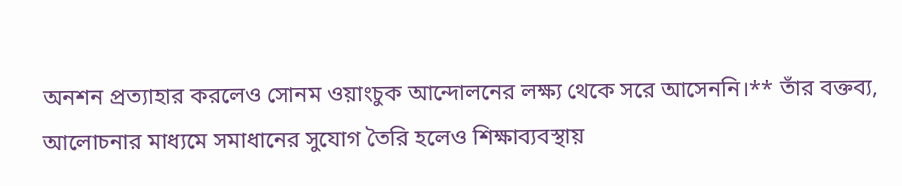অনশন প্রত্যাহার করলেও সোনম ওয়াংচুক আন্দোলনের লক্ষ্য থেকে সরে আসেননি।** তাঁর বক্তব্য, আলোচনার মাধ্যমে সমাধানের সুযোগ তৈরি হলেও শিক্ষাব্যবস্থায়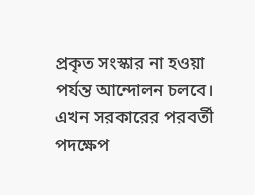প্রকৃত সংস্কার না হওয়া পর্যন্ত আন্দোলন চলবে। এখন সরকারের পরবর্তী পদক্ষেপ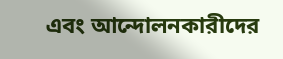এবং আন্দোলনকারীদের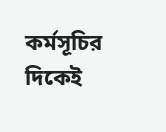কর্মসূচির দিকেই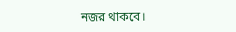নজর থাকবে।